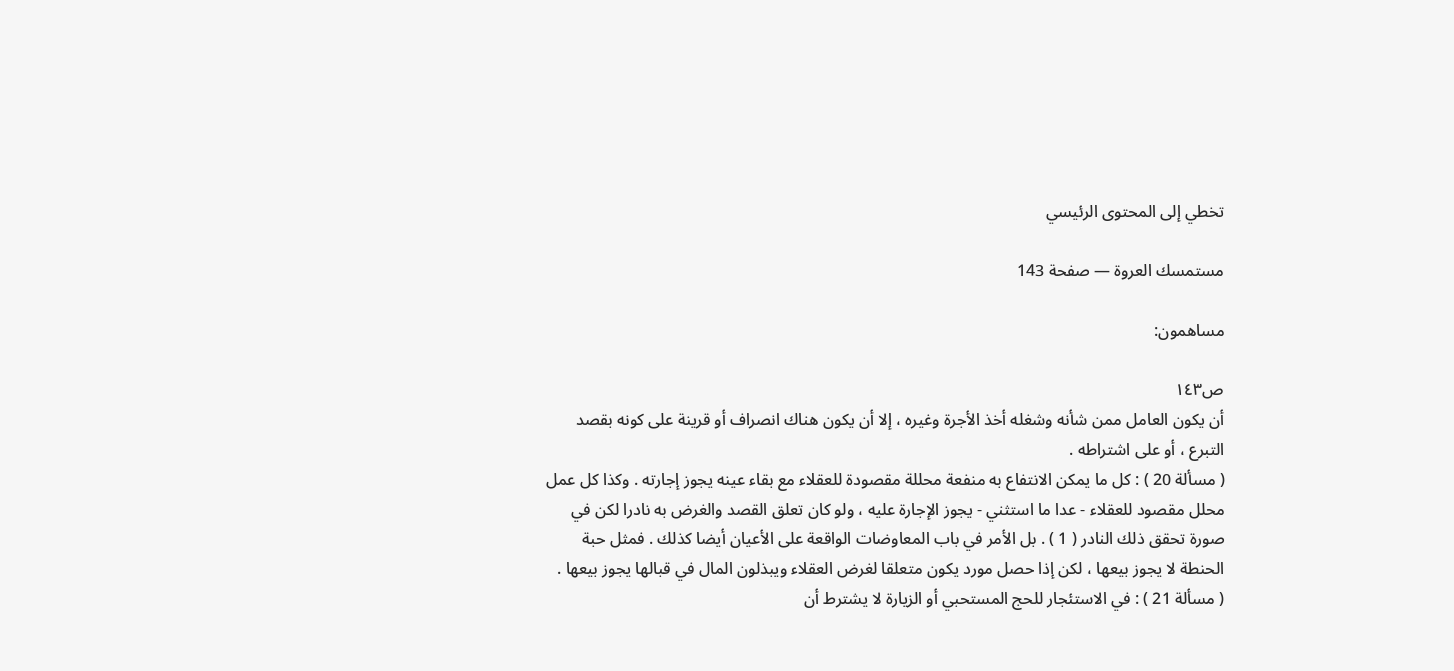تخطي إلى المحتوى الرئيسي

مستمسك العروة — صفحة 143

مساهمون:

ص١٤٣
أن يكون العامل ممن شأنه وشغله أخذ الأجرة وغيره ، إلا أن يكون هناك انصراف أو قرينة على كونه بقصد التبرع ، أو على اشتراطه .
( مسألة 20 ) : كل ما يمكن الانتفاع به منفعة محللة مقصودة للعقلاء مع بقاء عينه يجوز إجارته . وكذا كل عمل محلل مقصود للعقلاء - عدا ما استثني - يجوز الإجارة عليه ، ولو كان تعلق القصد والغرض به نادرا لكن في صورة تحقق ذلك النادر ( 1 ) . بل الأمر في باب المعاوضات الواقعة على الأعيان أيضا كذلك . فمثل حبة الحنطة لا يجوز بيعها ، لكن إذا حصل مورد يكون متعلقا لغرض العقلاء ويبذلون المال في قبالها يجوز بيعها .
( مسألة 21 ) : في الاستئجار للحج المستحبي أو الزيارة لا يشترط أن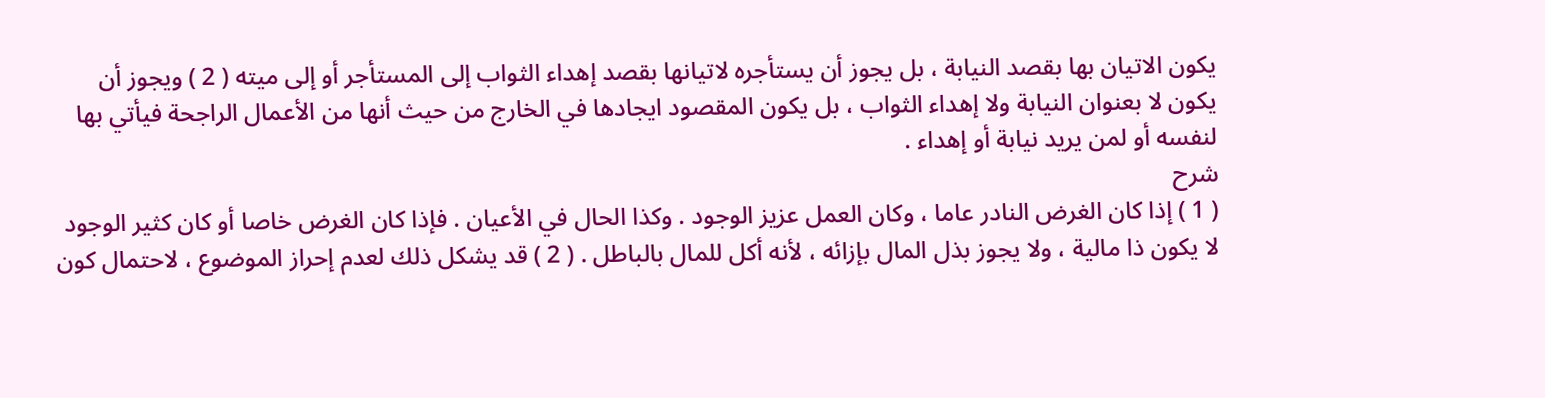يكون الاتيان بها بقصد النيابة ، بل يجوز أن يستأجره لاتيانها بقصد إهداء الثواب إلى المستأجر أو إلى ميته ( 2 ) ويجوز أن يكون لا بعنوان النيابة ولا إهداء الثواب ، بل يكون المقصود ايجادها في الخارج من حيث أنها من الأعمال الراجحة فيأتي بها لنفسه أو لمن يريد نيابة أو إهداء .
شرح
( 1 ) إذا كان الغرض النادر عاما ، وكان العمل عزيز الوجود . وكذا الحال في الأعيان . فإذا كان الغرض خاصا أو كان كثير الوجود لا يكون ذا مالية ، ولا يجوز بذل المال بإزائه ، لأنه أكل للمال بالباطل . ( 2 ) قد يشكل ذلك لعدم إحراز الموضوع ، لاحتمال كون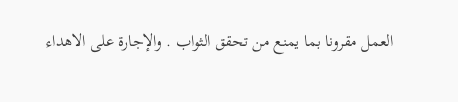العمل مقرونا بما يمنع من تحقق الثواب . والإجارة على الاهداء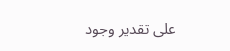على تقدير وجود